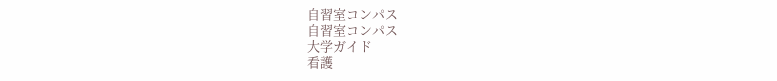自習室コンパス
自習室コンパス
大学ガイド
看護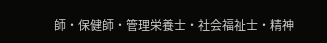師・保健師・管理栄養士・社会福祉士・精神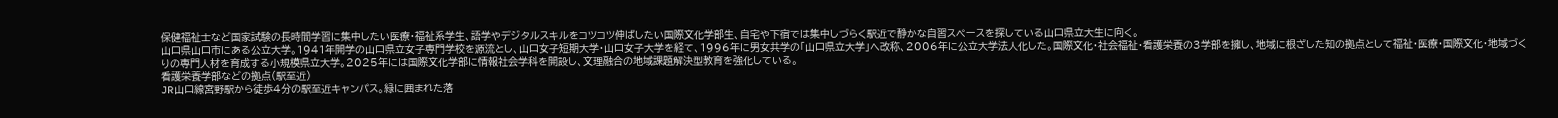保健福祉士など国家試験の長時間学習に集中したい医療・福祉系学生、語学やデジタルスキルをコツコツ伸ばしたい国際文化学部生、自宅や下宿では集中しづらく駅近で静かな自習スペースを探している山口県立大生に向く。
山口県山口市にある公立大学。1941年開学の山口県立女子専門学校を源流とし、山口女子短期大学・山口女子大学を経て、1996年に男女共学の「山口県立大学」へ改称、2006年に公立大学法人化した。国際文化・社会福祉・看護栄養の3学部を擁し、地域に根ざした知の拠点として福祉・医療・国際文化・地域づくりの専門人材を育成する小規模県立大学。2025年には国際文化学部に情報社会学科を開設し、文理融合の地域課題解決型教育を強化している。
看護栄養学部などの拠点(駅至近)
JR山口線宮野駅から徒歩4分の駅至近キャンパス。緑に囲まれた落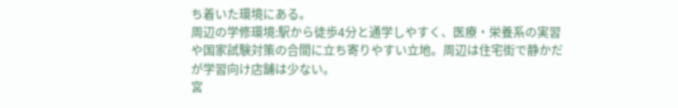ち着いた環境にある。
周辺の学修環境:駅から徒歩4分と通学しやすく、医療・栄養系の実習や国家試験対策の合間に立ち寄りやすい立地。周辺は住宅街で静かだが学習向け店舗は少ない。
宮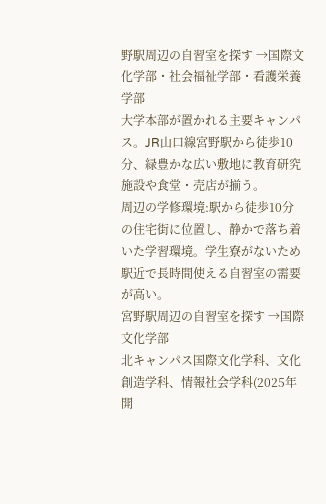野駅周辺の自習室を探す →国際文化学部・社会福祉学部・看護栄養学部
大学本部が置かれる主要キャンパス。JR山口線宮野駅から徒歩10分、緑豊かな広い敷地に教育研究施設や食堂・売店が揃う。
周辺の学修環境:駅から徒歩10分の住宅街に位置し、静かで落ち着いた学習環境。学生寮がないため駅近で長時間使える自習室の需要が高い。
宮野駅周辺の自習室を探す →国際文化学部
北キャンパス国際文化学科、文化創造学科、情報社会学科(2025年開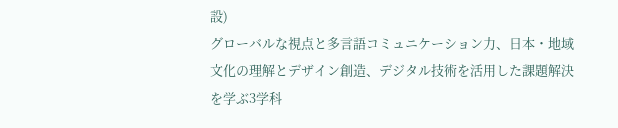設)
グローバルな視点と多言語コミュニケーション力、日本・地域文化の理解とデザイン創造、デジタル技術を活用した課題解決を学ぶ3学科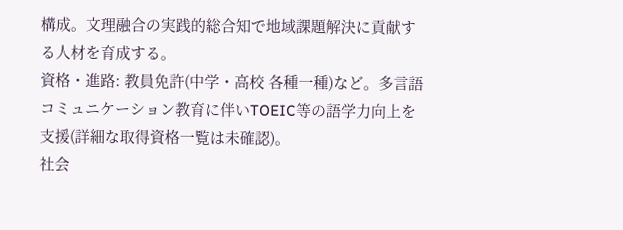構成。文理融合の実践的総合知で地域課題解決に貢献する人材を育成する。
資格・進路: 教員免許(中学・高校 各種一種)など。多言語コミュニケーション教育に伴いTOEIC等の語学力向上を支援(詳細な取得資格一覧は未確認)。
社会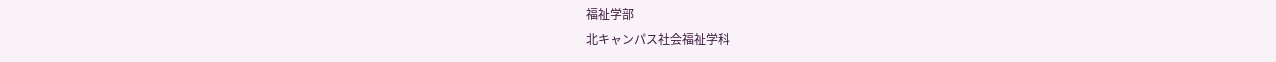福祉学部
北キャンパス社会福祉学科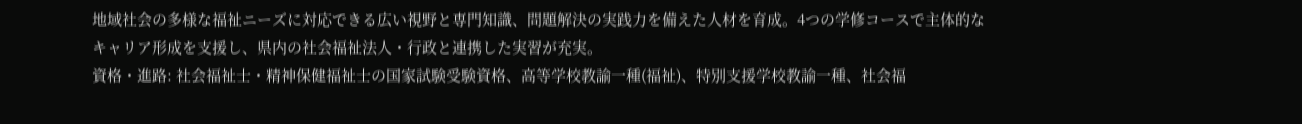地域社会の多様な福祉ニーズに対応できる広い視野と専門知識、問題解決の実践力を備えた人材を育成。4つの学修コースで主体的なキャリア形成を支援し、県内の社会福祉法人・行政と連携した実習が充実。
資格・進路: 社会福祉士・精神保健福祉士の国家試験受験資格、高等学校教諭一種(福祉)、特別支援学校教諭一種、社会福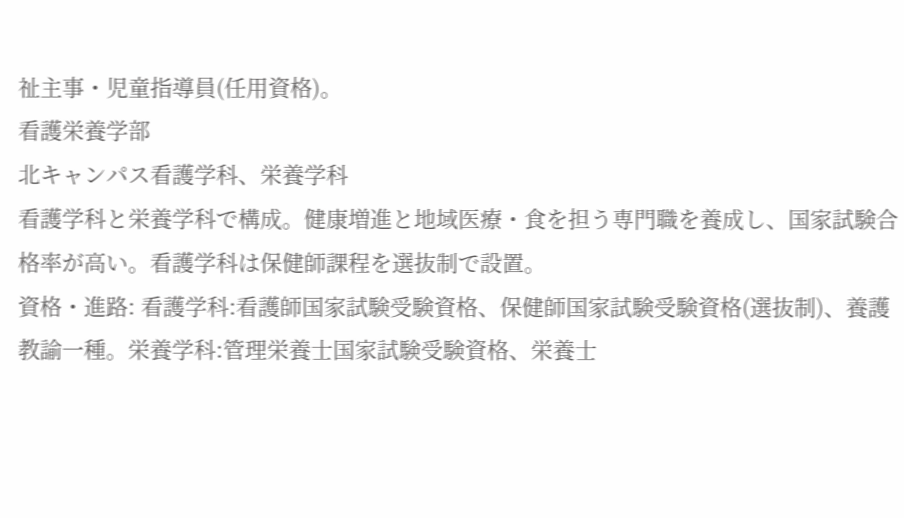祉主事・児童指導員(任用資格)。
看護栄養学部
北キャンパス看護学科、栄養学科
看護学科と栄養学科で構成。健康増進と地域医療・食を担う専門職を養成し、国家試験合格率が高い。看護学科は保健師課程を選抜制で設置。
資格・進路: 看護学科:看護師国家試験受験資格、保健師国家試験受験資格(選抜制)、養護教諭一種。栄養学科:管理栄養士国家試験受験資格、栄養士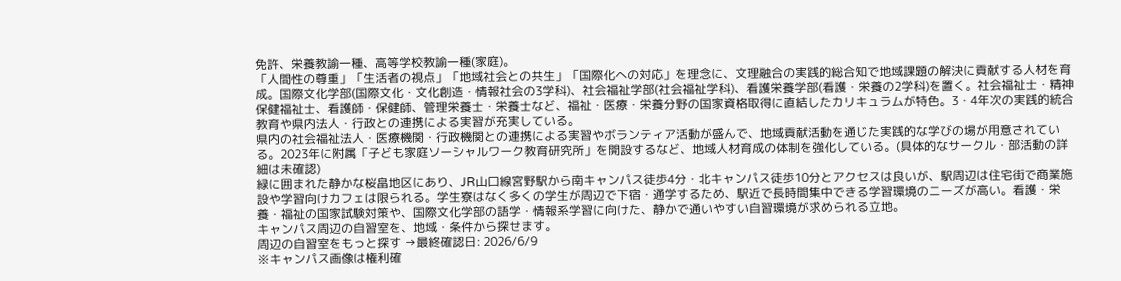免許、栄養教諭一種、高等学校教諭一種(家庭)。
「人間性の尊重」「生活者の視点」「地域社会との共生」「国際化への対応」を理念に、文理融合の実践的総合知で地域課題の解決に貢献する人材を育成。国際文化学部(国際文化・文化創造・情報社会の3学科)、社会福祉学部(社会福祉学科)、看護栄養学部(看護・栄養の2学科)を置く。社会福祉士・精神保健福祉士、看護師・保健師、管理栄養士・栄養士など、福祉・医療・栄養分野の国家資格取得に直結したカリキュラムが特色。3・4年次の実践的統合教育や県内法人・行政との連携による実習が充実している。
県内の社会福祉法人・医療機関・行政機関との連携による実習やボランティア活動が盛んで、地域貢献活動を通じた実践的な学びの場が用意されている。2023年に附属「子ども家庭ソーシャルワーク教育研究所」を開設するなど、地域人材育成の体制を強化している。(具体的なサークル・部活動の詳細は未確認)
緑に囲まれた静かな桜畠地区にあり、JR山口線宮野駅から南キャンパス徒歩4分・北キャンパス徒歩10分とアクセスは良いが、駅周辺は住宅街で商業施設や学習向けカフェは限られる。学生寮はなく多くの学生が周辺で下宿・通学するため、駅近で長時間集中できる学習環境のニーズが高い。看護・栄養・福祉の国家試験対策や、国際文化学部の語学・情報系学習に向けた、静かで通いやすい自習環境が求められる立地。
キャンパス周辺の自習室を、地域・条件から探せます。
周辺の自習室をもっと探す →最終確認日: 2026/6/9
※キャンパス画像は権利確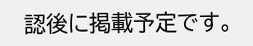認後に掲載予定です。